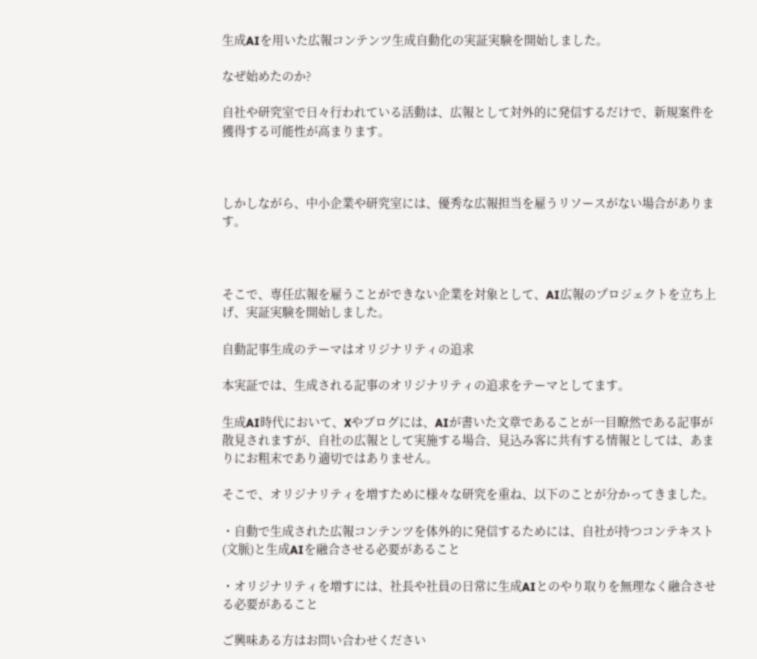生成AIを用いた広報コンテンツ生成自動化の実証実験を開始しました。

なぜ始めたのか?

自社や研究室で日々行われている活動は、広報として対外的に発信するだけで、新規案件を獲得する可能性が高まります。



しかしながら、中小企業や研究室には、優秀な広報担当を雇うリソースがない場合があります。



そこで、専任広報を雇うことができない企業を対象として、AI広報のプロジェクトを立ち上げ、実証実験を開始しました。

自動記事生成のテーマはオリジナリティの追求

本実証では、生成される記事のオリジナリティの追求をテーマとしてます。

生成AI時代において、Xやブログには、AIが書いた文章であることが一目瞭然である記事が散見されますが、自社の広報として実施する場合、見込み客に共有する情報としては、あまりにお粗末であり適切ではありません。

そこで、オリジナリティを増すために様々な研究を重ね、以下のことが分かってきました。

・自動で生成された広報コンテンツを体外的に発信するためには、自社が持つコンテキスト(文脈)と生成AIを融合させる必要があること

・オリジナリティを増すには、社長や社員の日常に生成AIとのやり取りを無理なく融合させる必要があること

ご興味ある方はお問い合わせください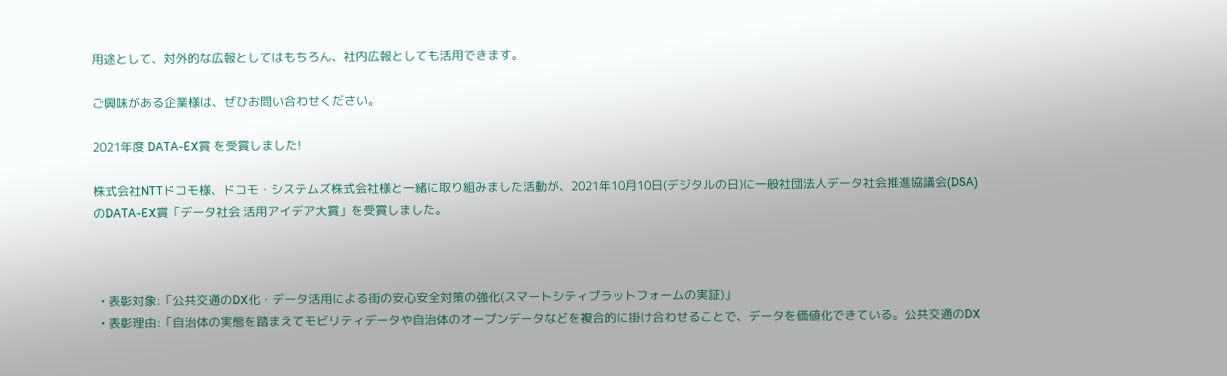用途として、対外的な広報としてはもちろん、社内広報としても活用できます。

ご興味がある企業様は、ぜひお問い合わせください。

2021年度 DATA-EX賞 を受賞しました!

株式会社NTTドコモ様、ドコモ・システムズ株式会社様と一緒に取り組みました活動が、2021年10月10日(デジタルの日)に一般社団法人データ社会推進協議会(DSA)のDATA-EX賞「データ社会 活用アイデア大賞」を受賞しました。



  • 表彰対象:「公共交通のDX化・データ活用による街の安心安全対策の強化(スマートシティプラットフォームの実証)」
  • 表彰理由:「自治体の実態を踏まえてモビリティデータや自治体のオープンデータなどを複合的に掛け合わせることで、データを価値化できている。公共交通のDX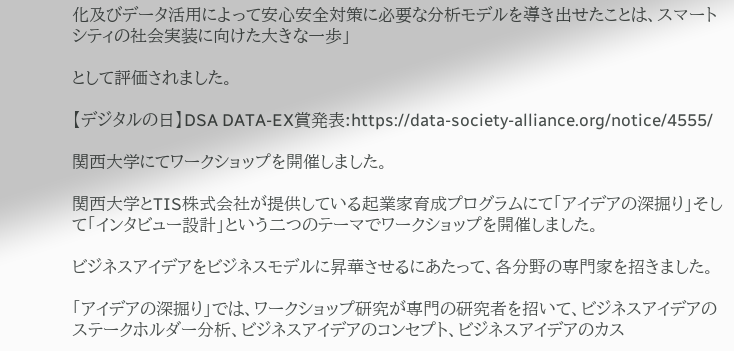化及びデータ活用によって安心安全対策に必要な分析モデルを導き出せたことは、スマートシティの社会実装に向けた大きな一歩」

として評価されました。

【デジタルの日】DSA DATA-EX賞発表:https://data-society-alliance.org/notice/4555/

関西大学にてワークショップを開催しました。

関西大学とTIS株式会社が提供している起業家育成プログラムにて「アイデアの深掘り」そして「インタビュー設計」という二つのテーマでワークショップを開催しました。

ビジネスアイデアをビジネスモデルに昇華させるにあたって、各分野の専門家を招きました。

「アイデアの深掘り」では、ワークショップ研究が専門の研究者を招いて、ビジネスアイデアのステークホルダー分析、ビジネスアイデアのコンセプト、ビジネスアイデアのカス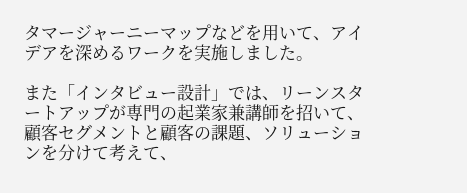タマージャーニーマップなどを用いて、アイデアを深めるワークを実施しました。

また「インタビュー設計」では、リーンスタートアップが専門の起業家兼講師を招いて、顧客セグメントと顧客の課題、ソリューションを分けて考えて、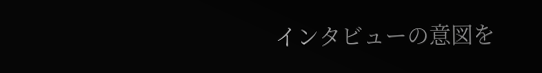インタビューの意図を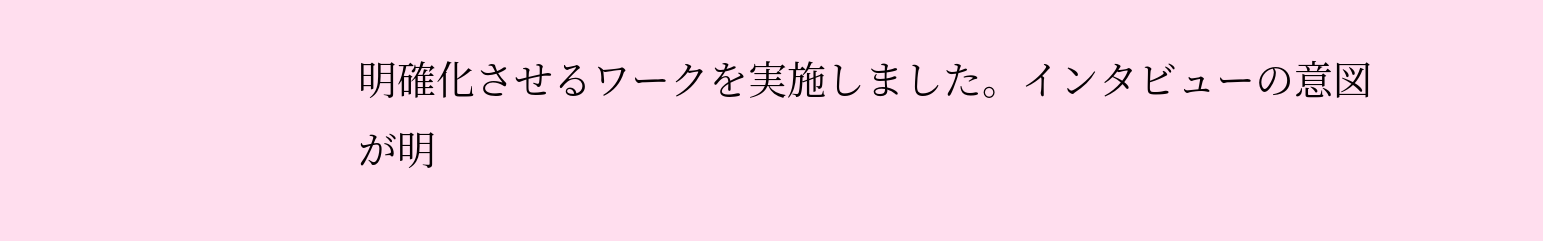明確化させるワークを実施しました。インタビューの意図が明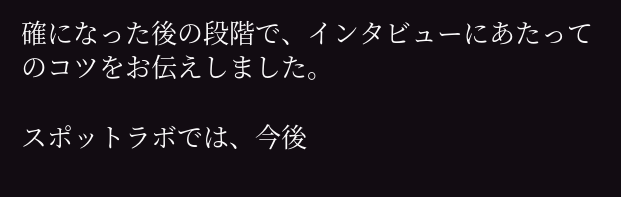確になった後の段階で、インタビューにあたってのコツをお伝えしました。

スポットラボでは、今後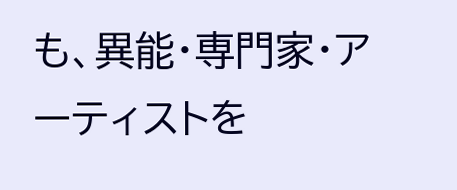も、異能・専門家・アーティストを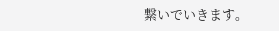繋いでいきます。